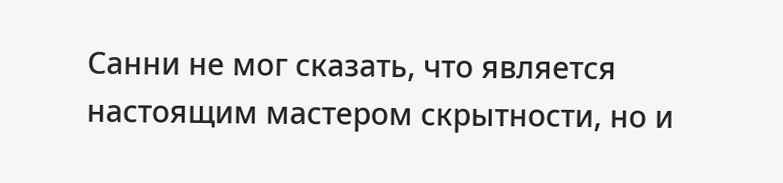Санни не мог сказать, что является настоящим мастером скрытности, но и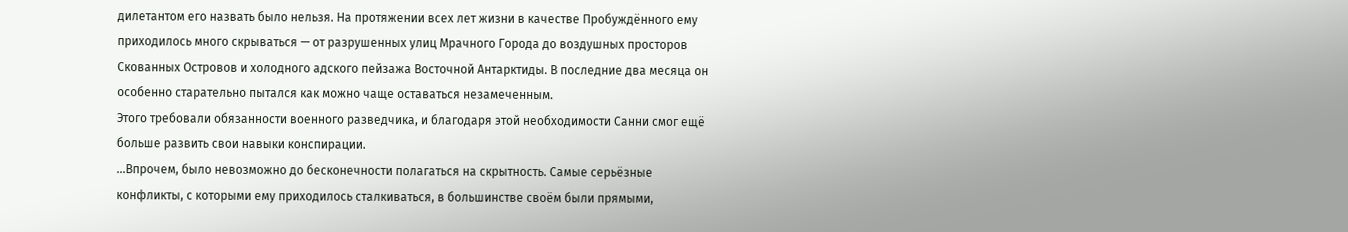дилетантом его назвать было нельзя. На протяжении всех лет жизни в качестве Пробуждённого ему приходилось много скрываться — от разрушенных улиц Мрачного Города до воздушных просторов Скованных Островов и холодного адского пейзажа Восточной Антарктиды. В последние два месяца он особенно старательно пытался как можно чаще оставаться незамеченным.
Этого требовали обязанности военного разведчика, и благодаря этой необходимости Санни смог ещё больше развить свои навыки конспирации.
…Впрочем, было невозможно до бесконечности полагаться на скрытность. Самые серьёзные конфликты, с которыми ему приходилось сталкиваться, в большинстве своём были прямыми,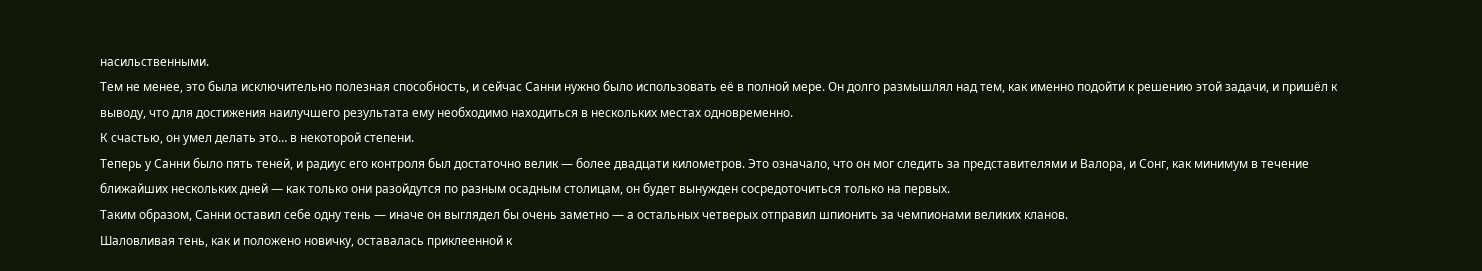насильственными.
Тем не менее, это была исключительно полезная способность, и сейчас Санни нужно было использовать её в полной мере. Он долго размышлял над тем, как именно подойти к решению этой задачи, и пришёл к выводу, что для достижения наилучшего результата ему необходимо находиться в нескольких местах одновременно.
К счастью, он умел делать это… в некоторой степени.
Теперь у Санни было пять теней, и радиус его контроля был достаточно велик — более двадцати километров. Это означало, что он мог следить за представителями и Валора, и Сонг, как минимум в течение ближайших нескольких дней — как только они разойдутся по разным осадным столицам, он будет вынужден сосредоточиться только на первых.
Таким образом, Санни оставил себе одну тень — иначе он выглядел бы очень заметно — а остальных четверых отправил шпионить за чемпионами великих кланов.
Шаловливая тень, как и положено новичку, оставалась приклеенной к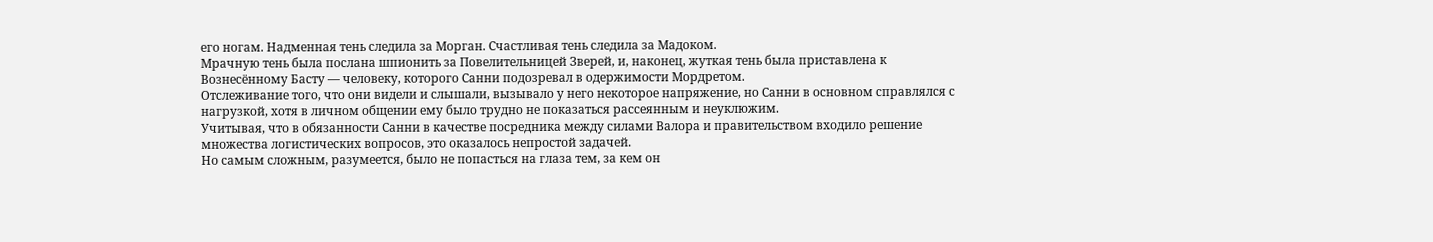его ногам. Надменная тень следила за Морган. Счастливая тень следила за Мадоком.
Мрачную тень была послана шпионить за Повелительницей Зверей, и, наконец, жуткая тень была приставлена к Вознесённому Басту — человеку, которого Санни подозревал в одержимости Мордретом.
Отслеживание того, что они видели и слышали, вызывало у него некоторое напряжение, но Санни в основном справлялся с нагрузкой, хотя в личном общении ему было трудно не показаться рассеянным и неуклюжим.
Учитывая, что в обязанности Санни в качестве посредника между силами Валора и правительством входило решение множества логистических вопросов, это оказалось непростой задачей.
Но самым сложным, разумеется, было не попасться на глаза тем, за кем он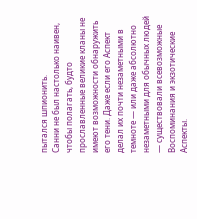пытался шпионить.
Санни не был настолько наивен, чтобы полагать, будто прославленные великие кланы не имеют возможности обнаружить его тени. Даже если его Аспект делал их почти незаметными в темноте — или даже абсолютно незаметными для обычных людей — существовали всевозможные Воспоминания и экзотические Аспекты.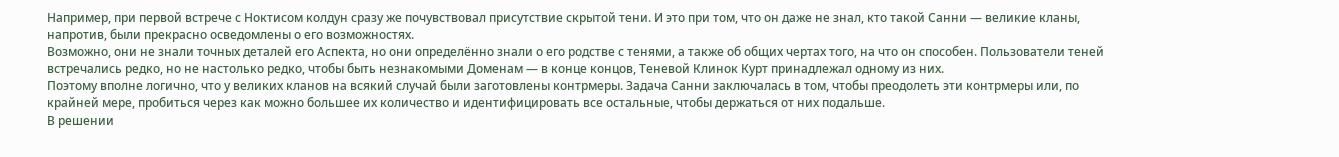Например, при первой встрече с Ноктисом колдун сразу же почувствовал присутствие скрытой тени. И это при том, что он даже не знал, кто такой Санни — великие кланы, напротив, были прекрасно осведомлены о его возможностях.
Возможно, они не знали точных деталей его Аспекта, но они определённо знали о его родстве с тенями, а также об общих чертах того, на что он способен. Пользователи теней встречались редко, но не настолько редко, чтобы быть незнакомыми Доменам — в конце концов, Теневой Клинок Курт принадлежал одному из них.
Поэтому вполне логично, что у великих кланов на всякий случай были заготовлены контрмеры. Задача Санни заключалась в том, чтобы преодолеть эти контрмеры или, по крайней мере, пробиться через как можно большее их количество и идентифицировать все остальные, чтобы держаться от них подальше.
В решении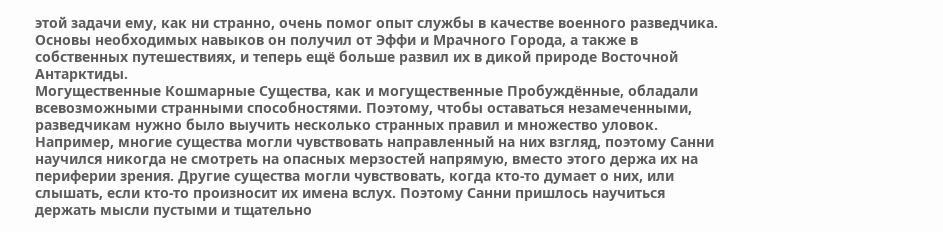этой задачи ему, как ни странно, очень помог опыт службы в качестве военного разведчика. Основы необходимых навыков он получил от Эффи и Мрачного Города, а также в собственных путешествиях, и теперь ещё больше развил их в дикой природе Восточной Антарктиды.
Могущественные Кошмарные Существа, как и могущественные Пробуждённые, обладали всевозможными странными способностями. Поэтому, чтобы оставаться незамеченными, разведчикам нужно было выучить несколько странных правил и множество уловок.
Например, многие существа могли чувствовать направленный на них взгляд, поэтому Санни научился никогда не смотреть на опасных мерзостей напрямую, вместо этого держа их на периферии зрения. Другие существа могли чувствовать, когда кто-то думает о них, или слышать, если кто-то произносит их имена вслух. Поэтому Санни пришлось научиться держать мысли пустыми и тщательно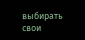выбирать свои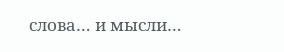слова… и мысли…